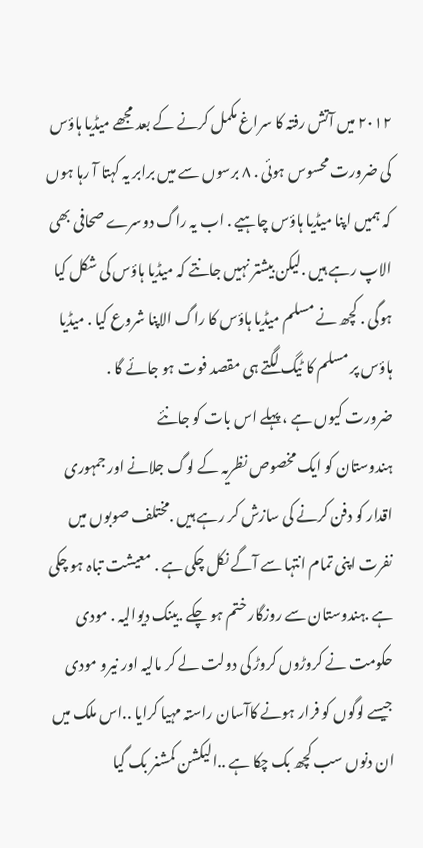٢٠١٢ میں آتش رفتہ کا سراغ مکمل کرنے کے بعد مجھے میڈیا ہاؤس کی ضرورت محسوس ہوئی . ٨ برسوں سے میں برابر یہ کہتا آ رہا ہوں کہ ہمیں اپنا میڈیا ہاؤس چاہیے . اب یہ راگ دوسرے صحافی بھی الاپ رہے ہیں .لیکن بیشتر نہیں جانتے کہ میڈیا ہاؤس کی شکل کیا ہوگی . کچھ نے مسلم میڈیا ہاؤس کا راگ الاپنا شروع کیا . میڈیا ہاؤس پر مسلم کا ٹیگ لگتے ہی مقصد فوت ہو جائے گا .
ضرورت کیوں ہے ، پہلے اس بات کو جانئے
ہندوستان کو ایک مخصوص نظریہ کے لوگ جلانے اور جمہوری اقدار کو دفن کرنے کی سازش کر رہے ہیں .مختلف صوبوں میں نفرت اپنی تمام انتہا سے آگے نکل چکی ہے . معیشت تباہ ہو چکی ہے .ہندوستان سے روزگار ختم ہو چکے .بینک دیوالیہ . مودی حکومت نے کروڑوں کروڑ کی دولت لے کر مالیہ اور نیرو مودی جیسے لوگوں کو فرار ہونے کاآسان راستہ مہیا کرایا ..اس ملک میں ان دنوں سب کچھ بک چکا ہے ..الیکشن کمشنر بک گیا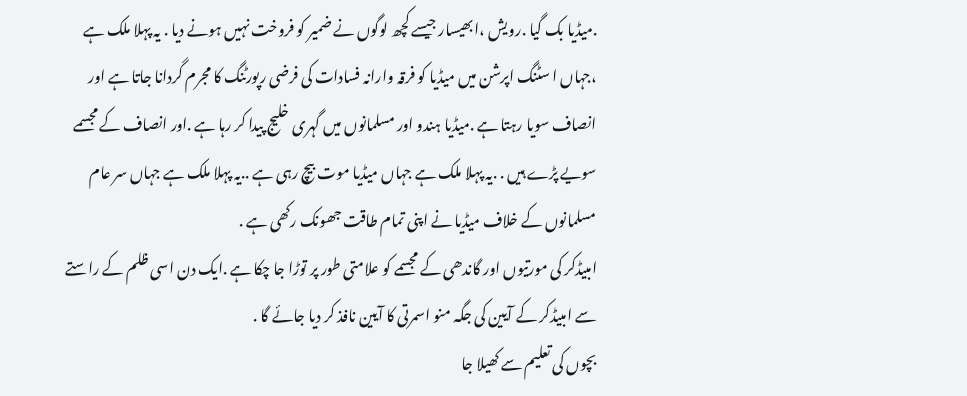.میڈیا بک گیا .رویش ،ابھیسار جیسے کچھ لوگوں نے ضمیر کو فروخت نہیں ہونے دیا . یہ پہلا ملک ہے ،جہاں ا سٹنگ اپرشن میں میڈیا کو فرقہ وارانہ فسادات کی فرضی رپورٹنگ کا مجرم گردانا جاتا ہے اور انصاف سویا رہتا ہے .میڈیا ہندو اور مسلمانوں میں گہری خلیج پیدا کر رہا ہے .اور انصاف کے مجسمے سویے پڑے ہیں . .یہ پہلا ملک ہے جہاں میڈیا موت بیچ رہی ہے ..یہ پہلا ملک ہے جہاں سر عام مسلمانوں کے خلاف میڈیا نے اپنی تمام طاقت جھونک رکھی ہے .
امبیڈکر کی مورتیوں اور گاندھی کے مجسمے کو علامتی طور پر توڑا جا چکا ہے .ایک دن اسی ظلم کے راستے سے امبیڈکر کے آیین کی جگہ منو اسمرتی کا آیین نافذ کر دیا جائے گا .
بچوں کی تعلیم سے کھیلا جا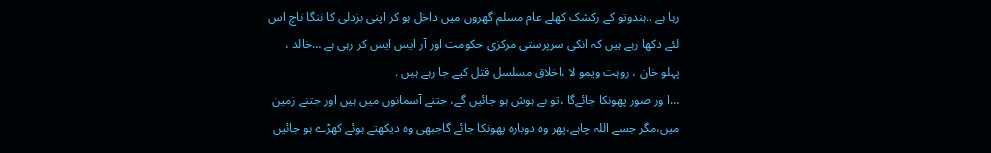رہا ہے ..ہندوتو کے رکشک کھلے عام مسلم گھروں میں داخل ہو کر اپنی بزدلی کا ننگا ناچ اس لئے دکھا رہے ہیں کہ انکی سرپرستی مرکزی حکومت اور آر ایس ایس کر رہی ہے …خالد ، پہلو خان ، روہت ویمو لا ،اخلاق مسلسل قتل کیے جا رہے ہیں .
…ا ور صور پھونکا جائےگا ،تو بے ہوش ہو جائیں گے، جتنے آسمانوں میں ہیں اور جتنے زمین میں،مگر جسے اللہ چاہے،پھر وہ دوبارہ پھونکا جائے گاجبھی وہ دیکھتے ہوئے کھڑے ہو جائیں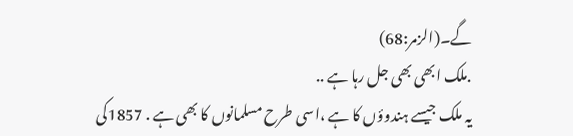گے۔(الزمر:68)
.ملک ابھی بھی جل رہا ہے ..
یہ ملک جیسے ہندوؤں کا ہے ،اسی طرح مسلمانوں کا بھی ہے . 1857کی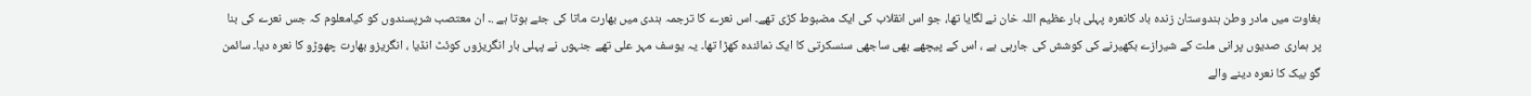بغاوت میں مادر وطن ہندوستان زندہ باد کانعرہ پہلی بار عظیم اللہ خان نے لگایا تھا، جو اس انقلاب کی ایک مضبوط کڑی تھے۔ اس نعرے کا ترجمہ ہندی میں بھارت ماتا کی جئے ہوتا ہے .۔ ان معتصب شرپسندوں کو کیامعلوم کہ جس نعرے کی بنا پر ہماری صدیوں پرانی ملت کے شیرازے بکھیرنے کی کوشش کی جارہی ہے ، اس کے پیچھے بھی ساجھی سنسکرتی کا ایک نمائندہ کھڑا تھا۔ یہ یوسف مہر علی تھے جنہوں نے پہلی بار انگریزوں کوئٹ انڈیا ، انگریزو بھارت چھوڑو کا نعرہ دیا۔ سائمن گو بیک کا نعرہ دینے والے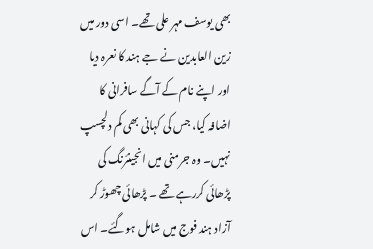بھی یوسف مہر علی تھے۔ اسی دور میں زین العابدین نے جے ہند کا نعرہ دیا اور اپنے نام کے آگے سافرانی کا اضافہ کیا، جس کی کہانی بھی کم دلچسپ نہیں۔ وہ جرمنی میں انجینئرنگ کی پڑھائی کررہے تھے ۔ پڑھائی چھوڑ کر آزاد ہند فوج میں شامل ہوگئے۔ اس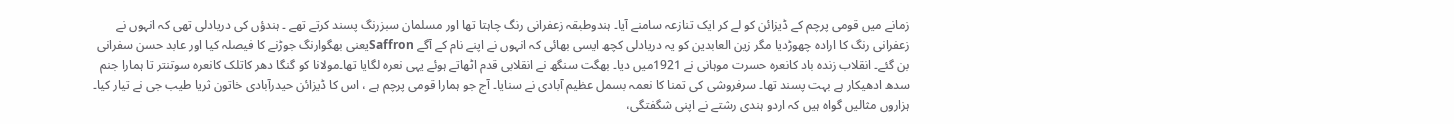زمانے میں قومی پرچم کے ڈیزائن کو لے کر ایک تنازعہ سامنے آیا۔ ہندوطبقہ زعفرانی رنگ چاہتا تھا اور مسلمان سبزرنگ پسند کرتے تھے ۔ ہندؤں کی دریادلی تھی کہ انہوں نے زعفرانی رنگ کا ارادہ چھوڑدیا مگر زین العابدین کو یہ دریادلی کچھ ایسی بھائی کہ انہوں نے اپنے نام کے آگے Saffronیعنی بھگوارنگ جوڑنے کا فیصلہ کیا اور عابد حسن سفرانی بن گئے۔ انقلاب زندہ باد کانعرہ حسرت موہانی نے 1921میں دیا۔ بھگت سنگھ نے انقلابی قدم اٹھاتے ہوئے یہی نعرہ لگایا تھا۔مولانا کو گنگا دھر کاتلک کانعرہ سوتنتر تا ہمارا جنم سدھ ادھیکار ہے بہت پسند تھا۔ سرفروشی کی تمنا کا نعمہ بسمل عظیم آبادی نے سنایا۔ آج جو ہمارا قومی پرچم ہے ، اس کا ڈیزائن حیدرآبادی خاتون ثریا طیب جی نے تیار کیا۔ ہزاروں مثالیں گواہ ہیں کہ اردو ہندی رشتے نے اپنی شگفتگی،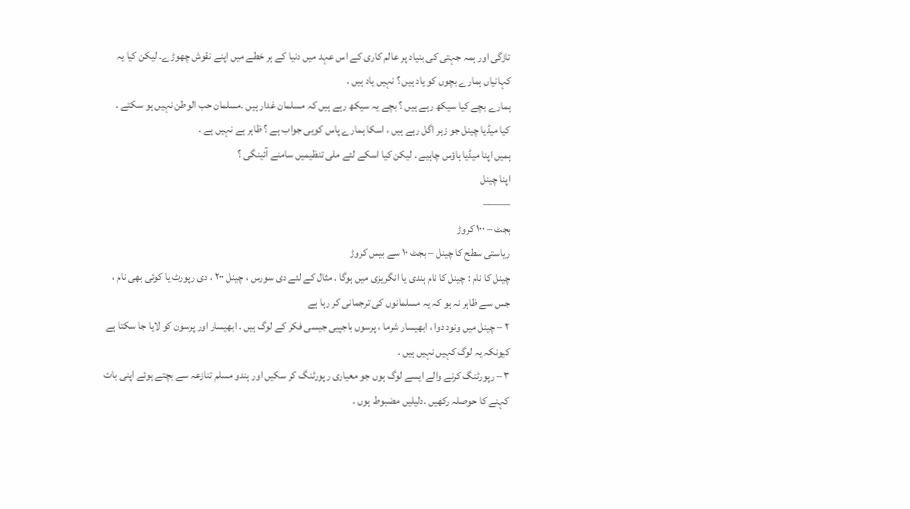تازگی اور ہمہ جہتی کی بنیاد پر عالم کاری کے اس عہد میں دنیا کے ہر خطے میں اپنے نقوش چھوڑے۔ لیکن کیا یہ کہانیاں ہمارے بچوں کو یاد ہیں ؟ نہیں یاد ہیں .
ہمارے بچے کیا سیکھ رہے ہیں ؟ بچے یہ سیکھ رہے ہیں کہ مسلمان غدار ہیں .مسلمان حب الوطن نہیں ہو سکتے .
کیا میڈیا چینل جو زہر اگل رہے ہیں ، اسکا ہمارے پاس کویی جواب ہے ؟ ظاہر ہے نہیں ہے .
ہمیں اپنا میڈیا ہاؤس چاہیے . لیکن کیا اسکے لئے ملی تنظیمیں سامنے آئینگی ؟
اپنا چینل
——–
بجٹ – ١٠٠ کروڑ
ریاستی سطح کا چینل – بجٹ ١٠ سے بیس کروڑ
چینل کا نام : چینل کا نام ہندی یا انگریزی میں ہوگا . مثال کے لئے دی سورس ، چینل ٢٠٠ ، دی رپورٹ یا کوئی بھی نام ، جس سے ظاہر نہ ہو کہ یہ مسلمانوں کی ترجمانی کر رہا ہے
٢ – چینل میں ونود دوا ، ابھیسار شرما ، پرسوں باجپیی جیسی فکر کے لوگ ہیں . ابھیسار اور پرسون کو لایا جا سکتا ہے کیونکہ یہ لوگ کہیں نہیں ہیں .
٣ – رپورٹنگ کرنے والے ایسے لوگ ہوں جو معیاری رپورٹنگ کر سکیں اور ہندو مسلم تنازعہ سے بچتے ہوئے اپنی بات کہنے کا حوصلہ رکھیں .دلیلیں مضبوط ہوں .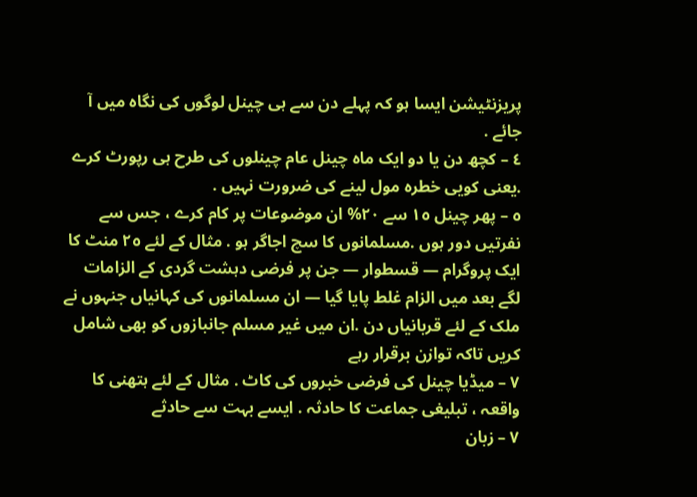پریزنٹیشن ایسا ہو کہ پہلے دن سے ہی چینل لوگوں کی نگاہ میں آ جائے .
٤ – کچھ دن یا دو ایک ماہ چینل عام چینلوں کی طرح ہی رپورٹ کرے .یعنی کویی خطرہ مول لینے کی ضرورت نہیں .
٥ – پھر چینل ١٥ سے ٢٠% ان موضوعات پر کام کرے ، جس سے نفرتیں دور ہوں .مسلمانوں کا سچ اجاگر ہو . مثال کے لئے ٢٥ منٹ کا ایک پروگرام — قسطوار — جن پر فرضی دہشت گردی کے الزامات لگے بعد میں الزام غلط پایا گیا — ان مسلمانوں کی کہانیاں جنہوں نے ملک کے لئے قربانیاں دن .ان میں غیر مسلم جانبازوں کو بھی شامل کریں تاکہ توازن برقرار رہے
٧ – میڈیا چینل کی فرضی خبروں کی کاٹ . مثال کے لئے ہتھنی کا واقعہ ، تبلیغی جماعت کا حادثہ . ایسے بہت سے حادثے
٧ – زبان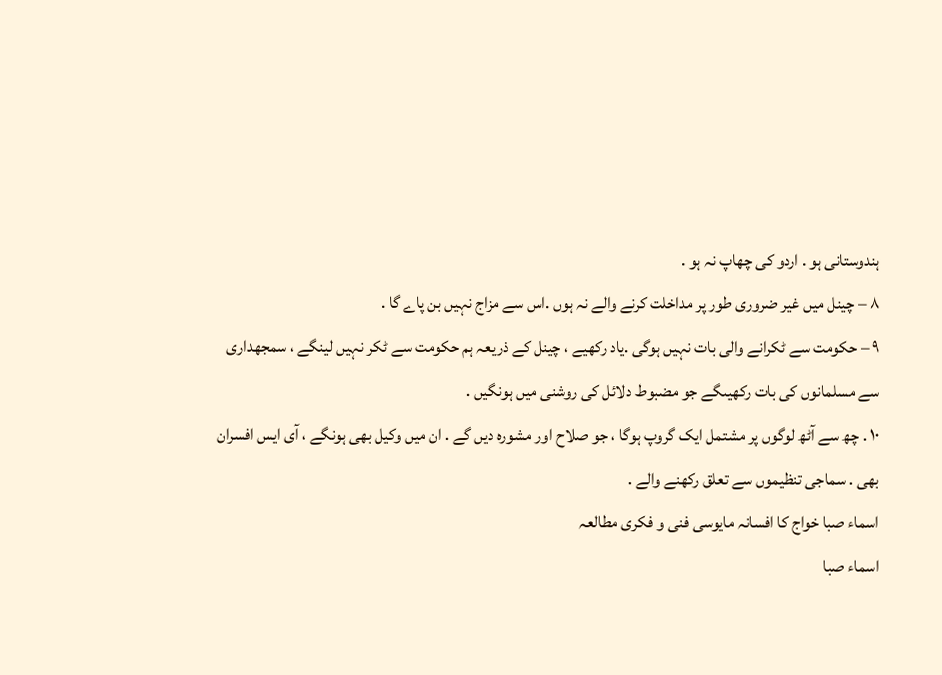ہندوستانی ہو . اردو کی چھاپ نہ ہو .
٨ – چینل میں غیر ضروری طور پر مداخلت کرنے والے نہ ہوں .اس سے مزاج نہیں بن پاے گا .
٩ – حکومت سے ٹکرانے والی بات نہیں ہوگی .یاد رکھیے ، چینل کے ذریعہ ہم حکومت سے ٹکر نہیں لینگے ، سمجھداری سے مسلمانوں کی بات رکھیںگے جو مضبوط دلائل کی روشنی میں ہونگیں .
١٠ . چھ سے آٹھ لوگوں پر مشتمل ایک گروپ ہوگا ، جو صلاح اور مشورہ دیں گے . ان میں وکیل بھی ہونگے ، آی ایس افسران بھی . سماجی تنظیموں سے تعلق رکھنے والے .
اسماء صبا خواج کا افسانہ مایوسی فنی و فکری مطالعہ
اسماء صبا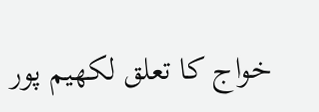خواج کا تعلق لکھیم پور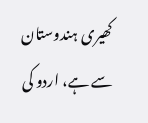کھیری ہندوستان سے ہے، اردو کی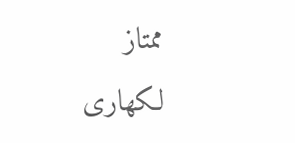ممتاز لکھاری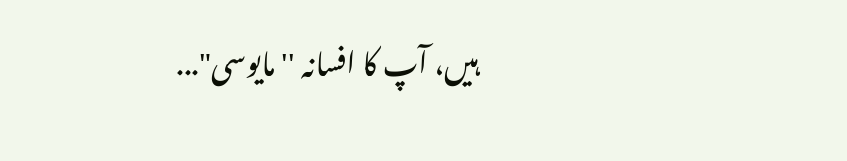ہیں، آپ کا افسانہ ''مایوسی"...